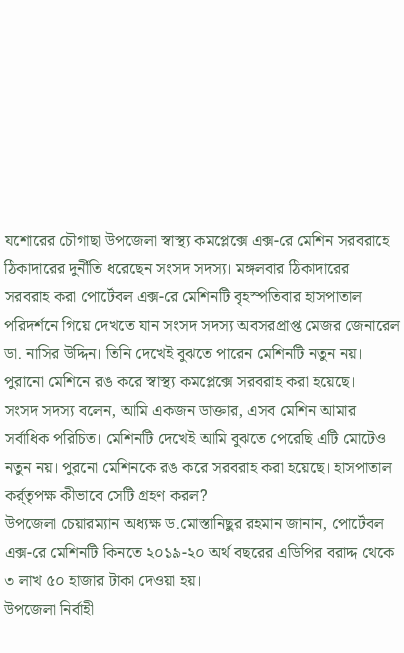যশোরের চৌগাছা উপজেলা স্বাস্থ্য কমপ্লেক্সে এক্স-রে মেশিন সরবরাহে ঠিকাদারের দুর্নীতি ধরেছেন সংসদ সদস্য। মঙ্গলবার ঠিকাদারের সরবরাহ করা পোর্টেবল এক্স-রে মেশিনটি বৃহস্পতিবার হাসপাতাল পরিদর্শনে গিয়ে দেখতে যান সংসদ সদস্য অবসরপ্রাপ্ত মেজর জেনারেল ডা. নাসির উদ্দিন। তিনি দেখেই বুঝতে পারেন মেশিনটি নতুন নয়। পুরানো মেশিনে রঙ করে স্বাস্থ্য কমপ্লেক্সে সরবরাহ করা হয়েছে।
সংসদ সদস্য বলেন, আমি একজন ডাক্তার, এসব মেশিন আমার সর্বাধিক পরিচিত। মেশিনটি দেখেই আমি বুঝতে পেরেছি এটি মোটেও নতুন নয়। পুরনো মেশিনকে রঙ করে সরবরাহ করা হয়েছে। হাসপাতাল কর্র্তৃপক্ষ কীভাবে সেটি গ্রহণ করল?
উপজেলা চেয়ারম্যান অধ্যক্ষ ড.মোস্তানিছুর রহমান জানান, পোর্টেবল এক্স-রে মেশিনটি কিনতে ২০১৯-২০ অর্থ বছরের এডিপির বরাদ্দ থেকে ৩ লাখ ৫০ হাজার টাকা দেওয়া হয়।
উপজেলা নির্বাহী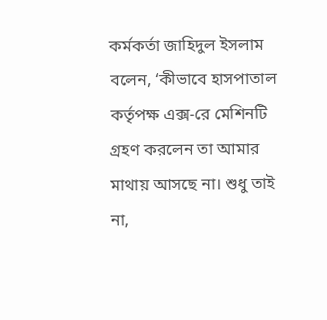কর্মকর্তা জাহিদুল ইসলাম বলেন, ‘কীভাবে হাসপাতাল কর্তৃপক্ষ এক্স-রে মেশিনটি গ্রহণ করলেন তা আমার মাথায় আসছে না। শুধু তাই না,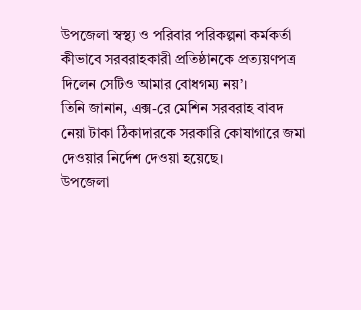উপজেলা স্বস্থ্য ও পরিবার পরিকল্পনা কর্মকর্তা কীভাবে সরবরাহকারী প্রতিষ্ঠানকে প্রত্যয়ণপত্র দিলেন সেটিও আমার বোধগম্য নয়’।
তিনি জানান, এক্স-রে মেশিন সরবরাহ বাবদ নেয়া টাকা ঠিকাদারকে সরকারি কোষাগারে জমা দেওয়ার নির্দেশ দেওয়া হয়েছে।
উপজেলা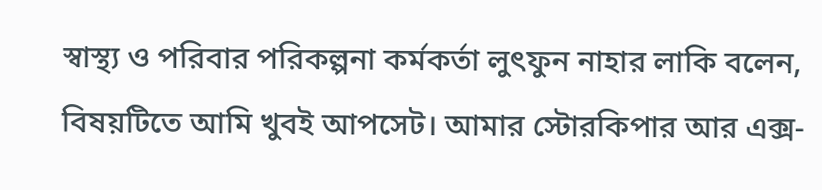স্বাস্থ্য ও পরিবার পরিকল্পনা কর্মকর্তা লুৎফুন নাহার লাকি বলেন, বিষয়টিতে আমি খুবই আপসেট। আমার স্টোরকিপার আর এক্স-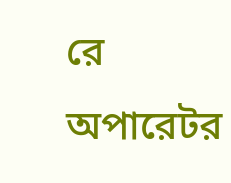রে অপারেটর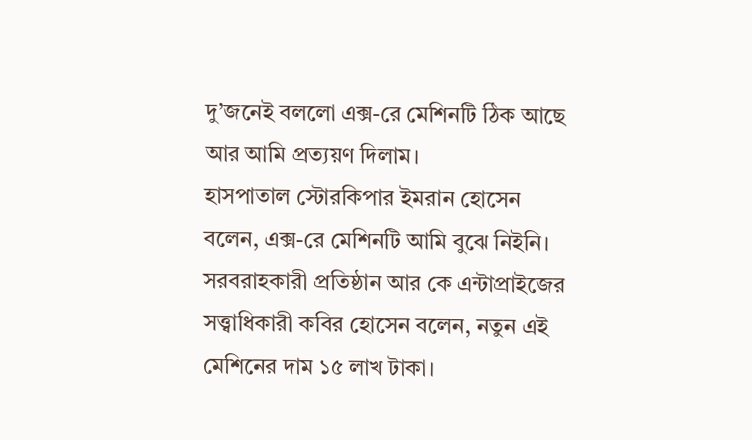দু’জনেই বললো এক্স-রে মেশিনটি ঠিক আছে আর আমি প্রত্যয়ণ দিলাম।
হাসপাতাল স্টোরকিপার ইমরান হোসেন বলেন, এক্স-রে মেশিনটি আমি বুঝে নিইনি।
সরবরাহকারী প্রতিষ্ঠান আর কে এন্টাপ্রাইজের সত্ত্বাধিকারী কবির হোসেন বলেন, নতুন এই মেশিনের দাম ১৫ লাখ টাকা।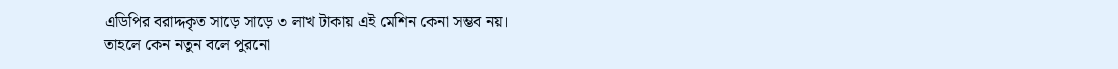এডিপির বরাদ্দকৃত সাড়ে সাড়ে ৩ লাখ টাকায় এই মেশিন কেনা সম্ভব নয়।
তাহলে কেন নতুন বলে পুরনো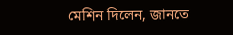মেশিন দিলেন, জানতে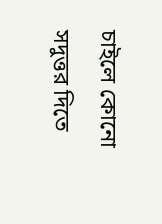চাইলে কোনো সদুত্তর দিতে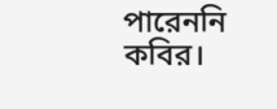পারেননি কবির।